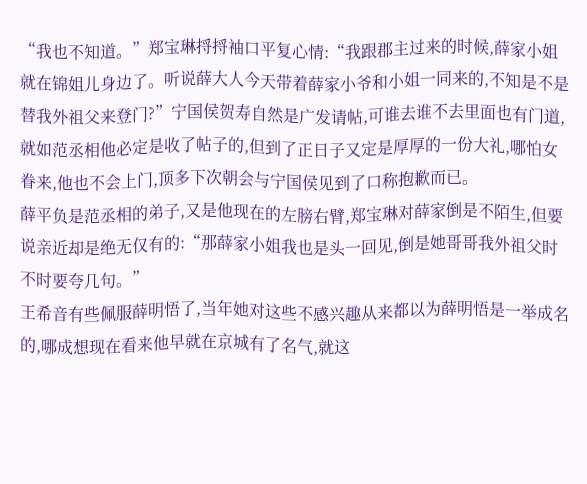“我也不知道。”郑宝琳捋捋袖口平复心情:“我跟郡主过来的时候,薛家小姐就在锦姐儿身边了。听说薛大人今天带着薛家小爷和小姐一同来的,不知是不是替我外祖父来登门?”宁国侯贺寿自然是广发请帖,可谁去谁不去里面也有门道,就如范丞相他必定是收了帖子的,但到了正日子又定是厚厚的一份大礼,哪怕女眷来,他也不会上门,顶多下次朝会与宁国侯见到了口称抱歉而已。
薛平负是范丞相的弟子,又是他现在的左膀右臂,郑宝琳对薛家倒是不陌生,但要说亲近却是绝无仅有的:“那薛家小姐我也是头一回见,倒是她哥哥我外祖父时不时要夸几句。”
王希音有些佩服薛明悟了,当年她对这些不感兴趣从来都以为薛明悟是一举成名的,哪成想现在看来他早就在京城有了名气,就这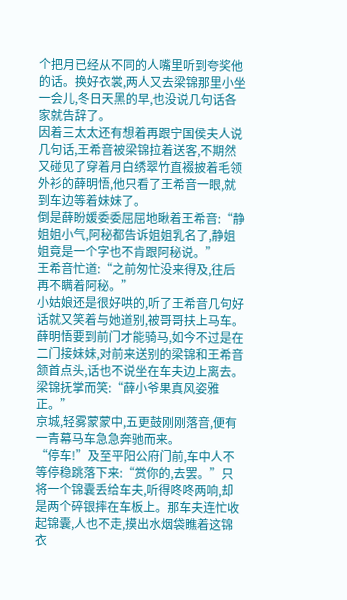个把月已经从不同的人嘴里听到夸奖他的话。换好衣裳,两人又去梁锦那里小坐一会儿,冬日天黑的早,也没说几句话各家就告辞了。
因着三太太还有想着再跟宁国侯夫人说几句话,王希音被梁锦拉着送客,不期然又碰见了穿着月白绣翠竹直裰披着毛领外衫的薛明悟,他只看了王希音一眼,就到车边等着妹妹了。
倒是薛盼媛委委屈屈地瞅着王希音:“静姐姐小气,阿秘都告诉姐姐乳名了,静姐姐竟是一个字也不肯跟阿秘说。”
王希音忙道:“之前匆忙没来得及,往后再不瞒着阿秘。”
小姑娘还是很好哄的,听了王希音几句好话就又笑着与她道别,被哥哥扶上马车。薛明悟要到前门才能骑马,如今不过是在二门接妹妹,对前来送别的梁锦和王希音颔首点头,话也不说坐在车夫边上离去。
梁锦抚掌而笑:“薛小爷果真风姿雅正。”
京城,轻雾蒙蒙中,五更鼓刚刚落音,便有一青幕马车急急奔驰而来。
“停车!”及至平阳公府门前,车中人不等停稳跳落下来:“赏你的,去罢。”只将一个锦囊丢给车夫,听得咚咚两响,却是两个碎银摔在车板上。那车夫连忙收起锦囊,人也不走,摸出水烟袋瞧着这锦衣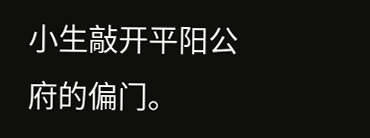小生敲开平阳公府的偏门。